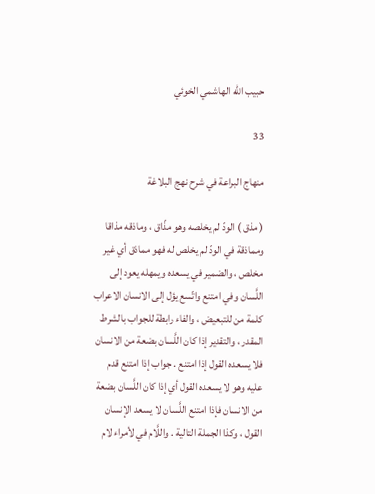حبيب الله الهاشمي الخوئي

33

منهاج البراعة في شرح نهج البلاغة

( مذق ) الودّ لم يخلصه وهو مذّاق ، وماذقه مذاقا ومماذقة في الودّ لم يخلص له فهو مماذق أي غير مخلص ، والضمير في يسعده ويمهله يعود إلى اللَّسان وفي امتنع واتّسع يؤل إلى الانسان الاعراب كلمة من للتبعيض ، والفاء رابطة للجواب بالشرط المقدر ، والتقدير إذا كان اللَّسان بضعة من الانسان فلا يسعده القول إذا امتنع . جواب إذا امتنع قدم عليه وهو لا يسعده القول أي إذا كان اللَّسان بضعة من الانسان فإذا امتنع اللَّسان لا يسعد الإنسان القول ، وكذا الجملة التالية . واللَّام في لأمراء لام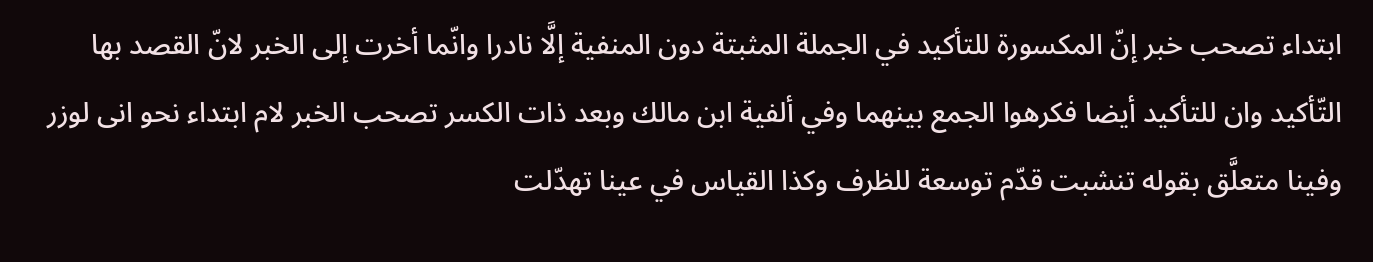ابتداء تصحب خبر إنّ المكسورة للتأكيد في الجملة المثبتة دون المنفية إلَّا نادرا وانّما أخرت إلى الخبر لانّ القصد بها التّأكيد وان للتأكيد أيضا فكرهوا الجمع بينهما وفي ألفية ابن مالك وبعد ذات الكسر تصحب الخبر لام ابتداء نحو انى لوزر وفينا متعلَّق بقوله تنشبت قدّم توسعة للظرف وكذا القياس في عينا تهدّلت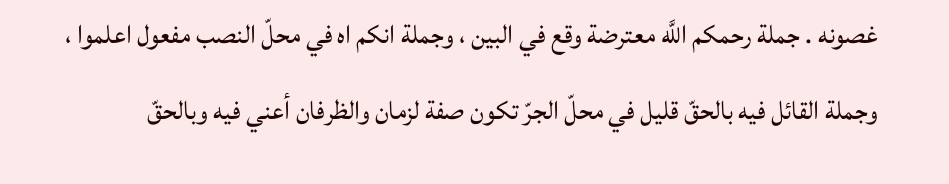غصونه . جملة رحمكم اللَّه معترضة وقع في البين ، وجملة انكم اه في محلّ النصب مفعول اعلموا ، وجملة القائل فيه بالحقّ قليل في محلّ الجرّ تكون صفة لزمان والظرفان أعني فيه وبالحقّ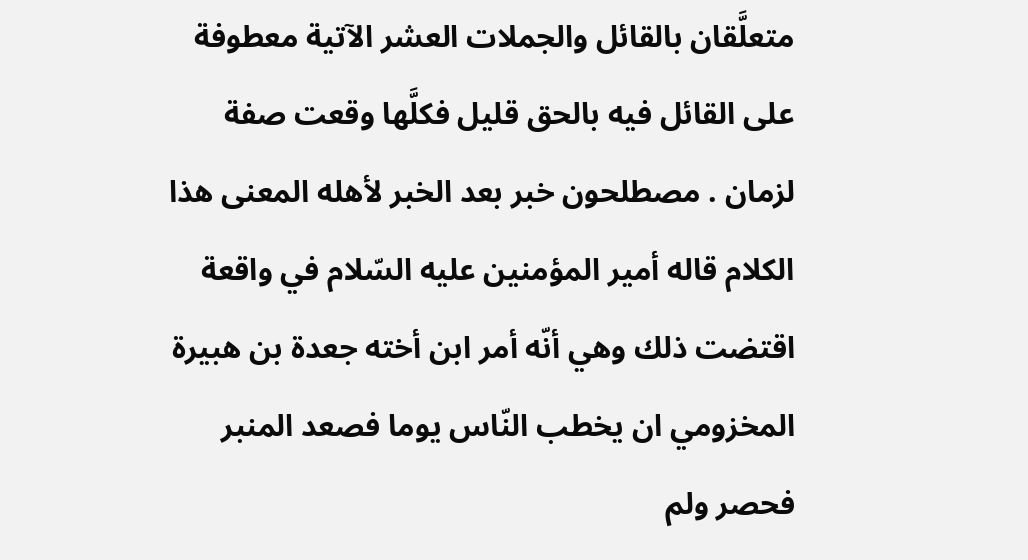متعلَّقان بالقائل والجملات العشر الآتية معطوفة على القائل فيه بالحق قليل فكلَّها وقعت صفة لزمان . مصطلحون خبر بعد الخبر لأهله المعنى هذا الكلام قاله أمير المؤمنين عليه السّلام في واقعة اقتضت ذلك وهي أنّه أمر ابن أخته جعدة بن هبيرة المخزومي ان يخطب النّاس يوما فصعد المنبر فحصر ولم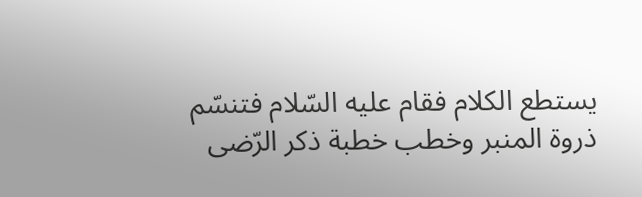يستطع الكلام فقام عليه السّلام فتنسّم ذروة المنبر وخطب خطبة ذكر الرّضى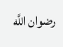رضوان اللَّه